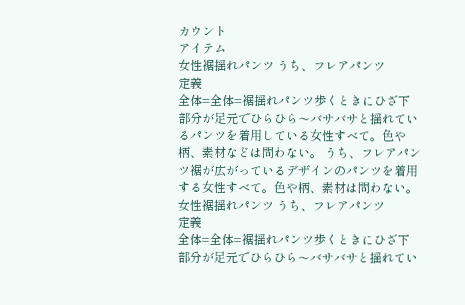カウント
アイテム
女性裾揺れパンツ うち、フレアパンツ
定義
全体=全体=裾揺れパンツ歩くときにひざ下部分が⾜元でひらひら〜バサバサと揺れているパンツを着⽤している⼥性すべて。⾊や柄、素材などは問わない。 うち、フレアパンツ裾が広がっているデザインのパンツを着⽤する⼥性すべて。⾊や柄、素材は問わない。
女性裾揺れパンツ うち、フレアパンツ
定義
全体=全体=裾揺れパンツ歩くときにひざ下部分が⾜元でひらひら〜バサバサと揺れてい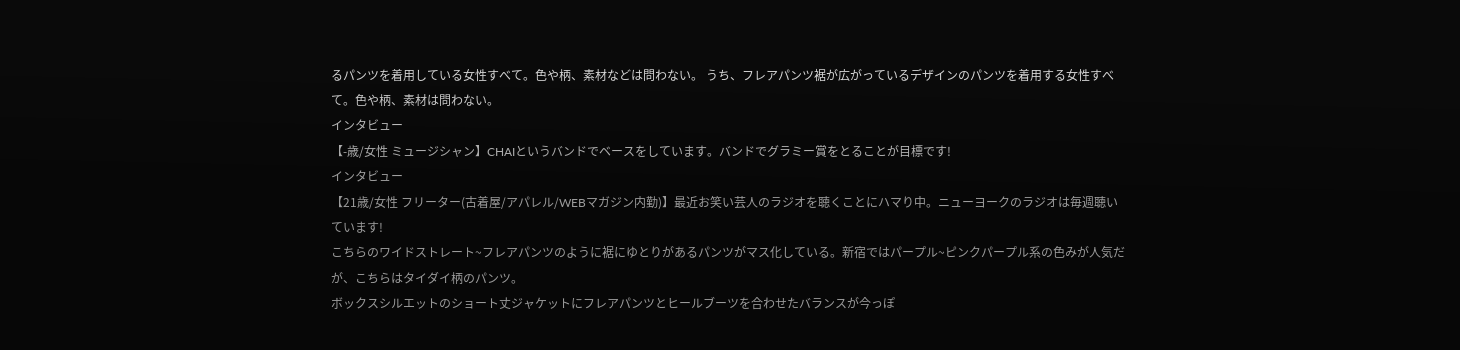るパンツを着⽤している⼥性すべて。⾊や柄、素材などは問わない。 うち、フレアパンツ裾が広がっているデザインのパンツを着⽤する⼥性すべて。⾊や柄、素材は問わない。
インタビュー
【-歳/女性 ミュージシャン】CHAIというバンドでベースをしています。バンドでグラミー賞をとることが目標です!
インタビュー
【21歳/女性 フリーター(古着屋/アパレル/WEBマガジン内勤)】最近お笑い芸人のラジオを聴くことにハマり中。ニューヨークのラジオは毎週聴いています!
こちらのワイドストレート~フレアパンツのように裾にゆとりがあるパンツがマス化している。新宿ではパープル~ピンクパープル系の色みが人気だが、こちらはタイダイ柄のパンツ。
ボックスシルエットのショート丈ジャケットにフレアパンツとヒールブーツを合わせたバランスが今っぽ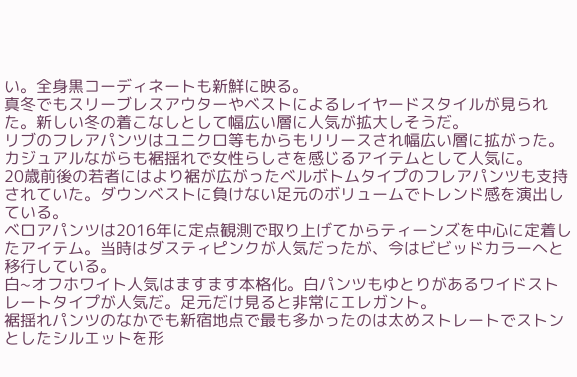い。全身黒コーディネートも新鮮に映る。
真冬でもスリーブレスアウターやベストによるレイヤードスタイルが見られた。新しい冬の着こなしとして幅広い層に人気が拡大しそうだ。
リブのフレアパンツはユニクロ等もからもリリースされ幅広い層に拡がった。カジュアルながらも裾揺れで女性らしさを感じるアイテムとして人気に。
20歳前後の若者にはより裾が広がったベルボトムタイプのフレアパンツも支持されていた。ダウンベストに負けない足元のボリュームでトレンド感を演出している。
ベロアパンツは2016年に定点観測で取り上げてからティーンズを中心に定着したアイテム。当時はダスティピンクが人気だったが、今はビビッドカラーへと移行している。
白~オフホワイト人気はますます本格化。白パンツもゆとりがあるワイドストレートタイプが人気だ。足元だけ見ると非常にエレガント。
裾揺れパンツのなかでも新宿地点で最も多かったのは太めストレートでストンとしたシルエットを形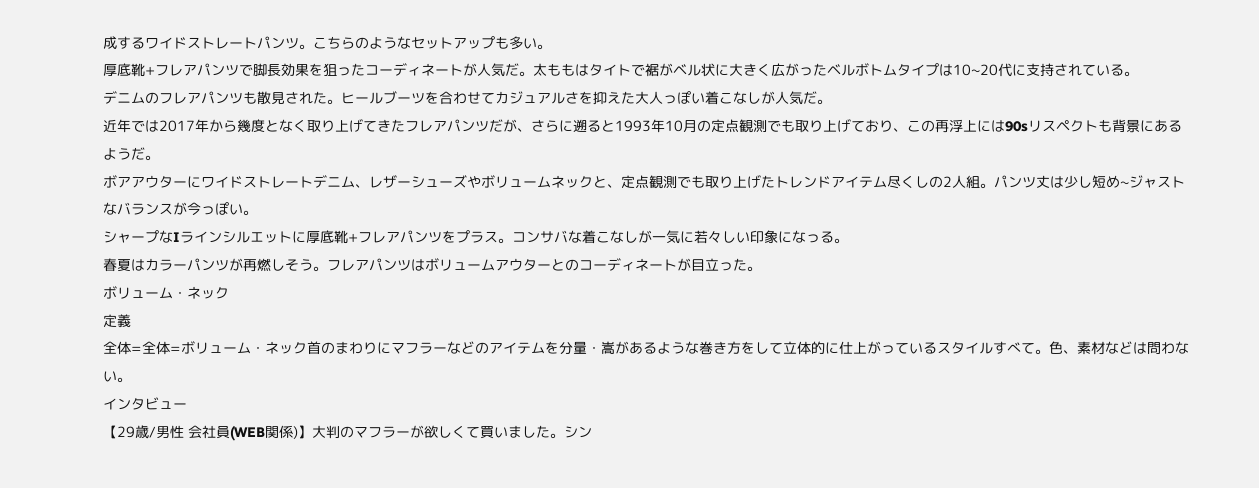成するワイドストレートパンツ。こちらのようなセットアップも多い。
厚底靴+フレアパンツで脚長効果を狙ったコーディネートが人気だ。太ももはタイトで裾がベル状に大きく広がったベルボトムタイプは10~20代に支持されている。
デニムのフレアパンツも散見された。ヒールブーツを合わせてカジュアルさを抑えた大人っぽい着こなしが人気だ。
近年では2017年から幾度となく取り上げてきたフレアパンツだが、さらに遡ると1993年10月の定点観測でも取り上げており、この再浮上には90sリスペクトも背景にあるようだ。
ボアアウターにワイドストレートデニム、レザーシューズやボリュームネックと、定点観測でも取り上げたトレンドアイテム尽くしの2人組。パンツ丈は少し短め~ジャストなバランスが今っぽい。
シャープなIラインシルエットに厚底靴+フレアパンツをプラス。コンサバな着こなしが一気に若々しい印象になっる。
春夏はカラーパンツが再燃しそう。フレアパンツはボリュームアウターとのコーディネートが目立った。
ボリューム・ネック
定義
全体=全体=ボリューム・ネック首のまわりにマフラーなどのアイテムを分量・嵩があるような巻き方をして立体的に仕上がっているスタイルすべて。色、素材などは問わない。
インタビュー
【29歳/男性 会社員(WEB関係)】大判のマフラーが欲しくて買いました。シン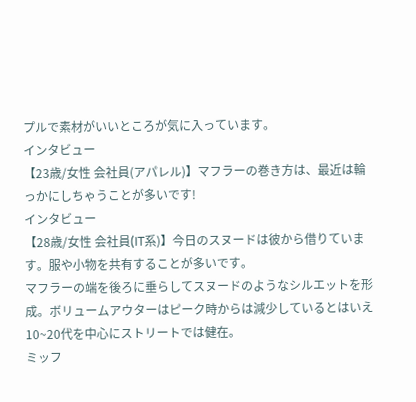プルで素材がいいところが気に入っています。
インタビュー
【23歳/女性 会社員(アパレル)】マフラーの巻き方は、最近は輪っかにしちゃうことが多いです!
インタビュー
【28歳/女性 会社員(IT系)】今日のスヌードは彼から借りています。服や小物を共有することが多いです。
マフラーの端を後ろに垂らしてスヌードのようなシルエットを形成。ボリュームアウターはピーク時からは減少しているとはいえ10~20代を中心にストリートでは健在。
ミッフ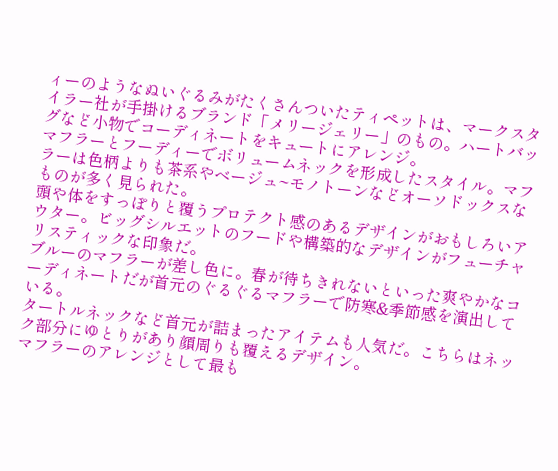ィーのようなぬいぐるみがたくさんついたティペットは、マークスタイラー社が手掛けるブランド「メリージェリー」のもの。ハートバッグなど小物でコーディネートをキュートにアレンジ。
マフラーとフーディーでボリュームネックを形成したスタイル。マフラーは色柄よりも茶系やベージュ~モノトーンなどオーソドックスなものが多く見られた。
頭や体をすっぽりと覆うプロテクト感のあるデザインがおもしろいアウター。ビッグシルエットのフードや構築的なデザインがフューチャリスティックな印象だ。
ブルーのマフラーが差し色に。春が待ちきれないといった爽やかなコーディネートだが首元のぐるぐるマフラーで防寒&季節感を演出している。
タートルネックなど首元が詰まったアイテムも人気だ。こちらはネック部分にゆとりがあり顔周りも覆えるデザイン。
マフラーのアレンジとして最も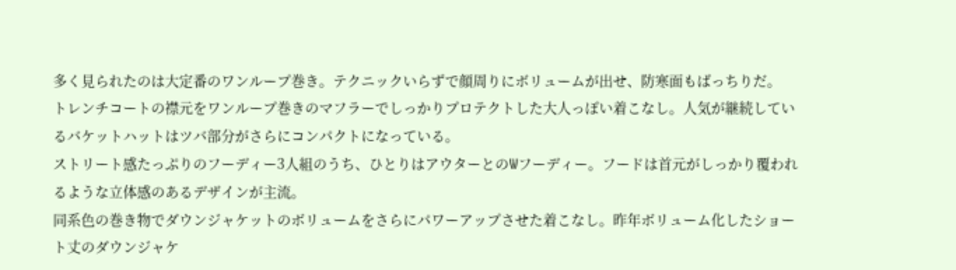多く見られたのは大定番のワンループ巻き。テクニックいらずで顔周りにボリュームが出せ、防寒面もばっちりだ。
トレンチコートの襟元をワンループ巻きのマフラーでしっかりプロテクトした大人っぽい着こなし。人気が継続しているバケットハットはツバ部分がさらにコンパクトになっている。
ストリート感たっぷりのフーディー3人組のうち、ひとりはアウターとのWフーディー。フードは首元がしっかり覆われるような立体感のあるデザインが主流。
同系色の巻き物でダウンジャケットのボリュームをさらにパワーアップさせた着こなし。昨年ボリューム化したショート丈のダウンジャケ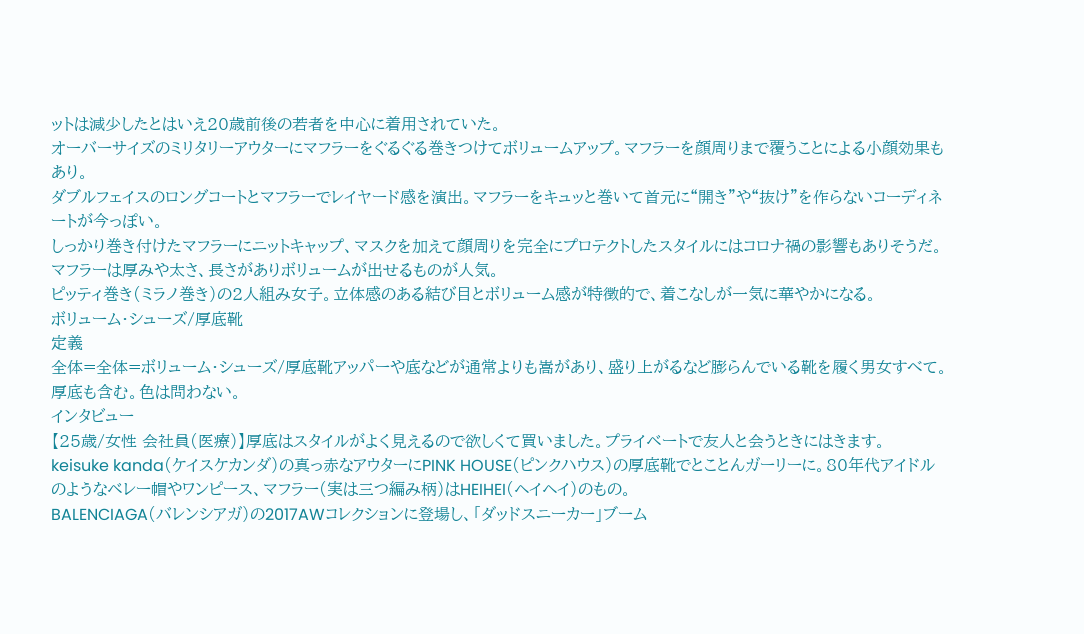ットは減少したとはいえ20歳前後の若者を中心に着用されていた。
オーバーサイズのミリタリーアウターにマフラーをぐるぐる巻きつけてボリュームアップ。マフラーを顔周りまで覆うことによる小顔効果もあり。
ダブルフェイスのロングコートとマフラーでレイヤード感を演出。マフラーをキュッと巻いて首元に“開き”や“抜け”を作らないコーディネートが今っぽい。
しっかり巻き付けたマフラーにニットキャップ、マスクを加えて顔周りを完全にプロテクトしたスタイルにはコロナ禍の影響もありそうだ。マフラーは厚みや太さ、長さがありボリュームが出せるものが人気。
ピッティ巻き(ミラノ巻き)の2人組み女子。立体感のある結び目とボリューム感が特徴的で、着こなしが一気に華やかになる。
ボリューム・シューズ/厚底靴
定義
全体=全体=ボリューム・シューズ/厚底靴アッパーや底などが通常よりも嵩があり、盛り上がるなど膨らんでいる靴を履く男女すべて。厚底も含む。色は問わない。
インタビュー
【25歳/女性 会社員(医療)】厚底はスタイルがよく見えるので欲しくて買いました。プライベートで友人と会うときにはきます。
keisuke kanda(ケイスケカンダ)の真っ赤なアウターにPINK HOUSE(ピンクハウス)の厚底靴でとことんガーリーに。80年代アイドルのようなベレー帽やワンピース、マフラー(実は三つ編み柄)はHEIHEI(ヘイヘイ)のもの。
BALENCIAGA(バレンシアガ)の2017AWコレクションに登場し、「ダッドスニーカー」ブーム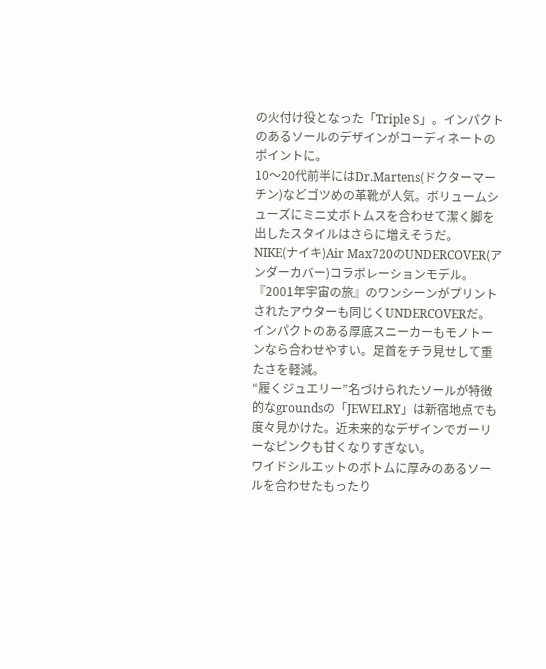の火付け役となった「Triple S」。インパクトのあるソールのデザインがコーディネートのポイントに。
10〜20代前半にはDr.Martens(ドクターマーチン)などゴツめの革靴が人気。ボリュームシューズにミニ丈ボトムスを合わせて潔く脚を出したスタイルはさらに増えそうだ。
NIKE(ナイキ)Air Max720のUNDERCOVER(アンダーカバー)コラボレーションモデル。『2001年宇宙の旅』のワンシーンがプリントされたアウターも同じくUNDERCOVERだ。
インパクトのある厚底スニーカーもモノトーンなら合わせやすい。足首をチラ見せして重たさを軽減。
“履くジュエリー”名づけられたソールが特徴的なgroundsの「JEWELRY」は新宿地点でも度々見かけた。近未来的なデザインでガーリーなピンクも甘くなりすぎない。
ワイドシルエットのボトムに厚みのあるソールを合わせたもったり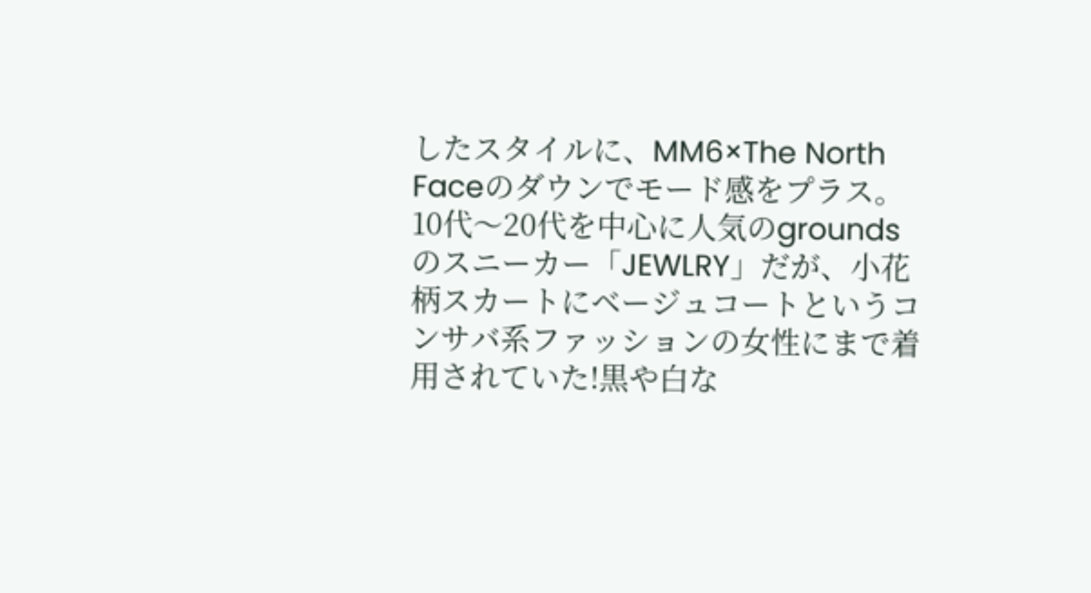したスタイルに、MM6×The North Faceのダウンでモード感をプラス。
10代〜20代を中心に人気のgroundsのスニーカー「JEWLRY」だが、小花柄スカートにベージュコートというコンサバ系ファッションの女性にまで着用されていた!黒や白な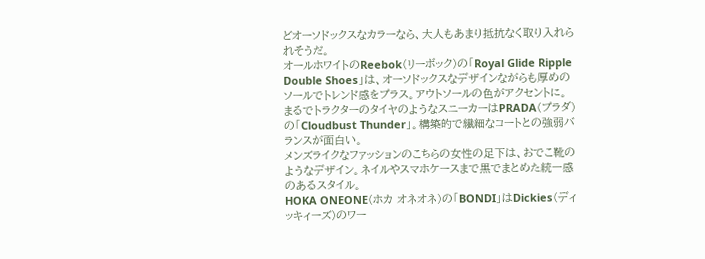どオーソドックスなカラーなら、大人もあまり抵抗なく取り入れられそうだ。
オールホワイトのReebok(リーボック)の「Royal Glide Ripple Double Shoes」は、オーソドックスなデザインながらも厚めのソールでトレンド感をプラス。アウトソールの色がアクセントに。
まるでトラクターのタイヤのようなスニーカーはPRADA(プラダ)の「Cloudbust Thunder」。構築的で繊細なコートとの強弱バランスが面白い。
メンズライクなファッションのこちらの女性の足下は、おでこ靴のようなデザイン。ネイルやスマホケースまで黒でまとめた統一感のあるスタイル。
HOKA ONEONE(ホカ オネオネ)の「BONDI」はDickies(ディッキィーズ)のワー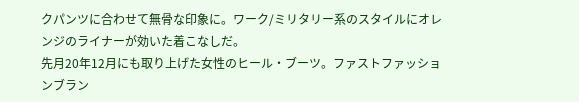クパンツに合わせて無骨な印象に。ワーク/ミリタリー系のスタイルにオレンジのライナーが効いた着こなしだ。
先月20年12月にも取り上げた女性のヒール・ブーツ。ファストファッションブラン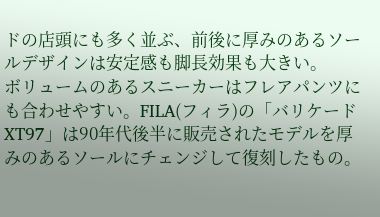ドの店頭にも多く並ぶ、前後に厚みのあるソールデザインは安定感も脚長効果も大きい。
ボリュームのあるスニーカーはフレアパンツにも合わせやすい。FILA(フィラ)の「バリケードXT97」は90年代後半に販売されたモデルを厚みのあるソールにチェンジして復刻したもの。